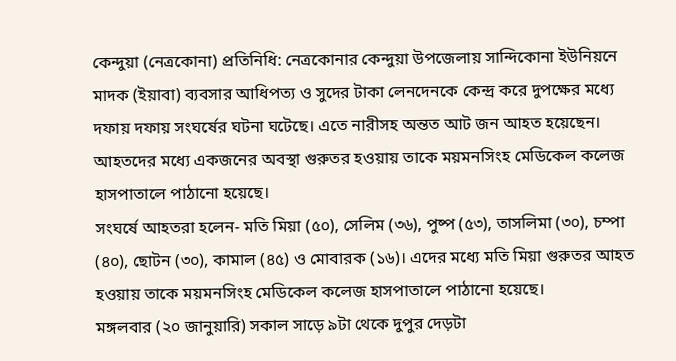কেন্দুয়া (নেত্রকোনা) প্রতিনিধি: নেত্রকোনার কেন্দুয়া উপজেলায় সান্দিকোনা ইউনিয়নে মাদক (ইয়াবা) ব্যবসার আধিপত্য ও সুদের টাকা লেনদেনকে কেন্দ্র করে দুপক্ষের মধ্যে দফায় দফায় সংঘর্ষের ঘটনা ঘটেছে। এতে নারীসহ অন্তত আট জন আহত হয়েছেন। আহতদের মধ্যে একজনের অবস্থা গুরুতর হওয়ায় তাকে ময়মনসিংহ মেডিকেল কলেজ হাসপাতালে পাঠানো হয়েছে।
সংঘর্ষে আহতরা হলেন- মতি মিয়া (৫০), সেলিম (৩৬), পুষ্প (৫৩), তাসলিমা (৩০), চম্পা (৪০), ছোটন (৩০), কামাল (৪৫) ও মোবারক (১৬)। এদের মধ্যে মতি মিয়া গুরুতর আহত হওয়ায় তাকে ময়মনসিংহ মেডিকেল কলেজ হাসপাতালে পাঠানো হয়েছে।
মঙ্গলবার (২০ জানুয়ারি) সকাল সাড়ে ৯টা থেকে দুপুর দেড়টা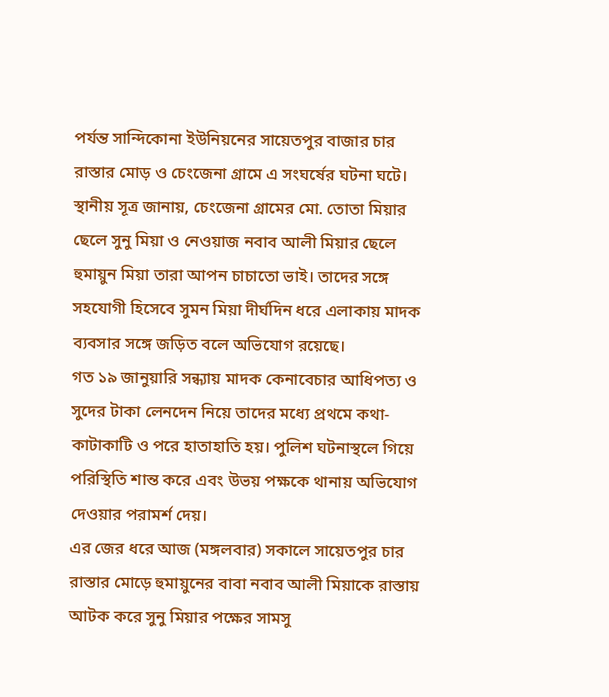পর্যন্ত সান্দিকোনা ইউনিয়নের সায়েতপুর বাজার চার রাস্তার মোড় ও চেংজেনা গ্রামে এ সংঘর্ষের ঘটনা ঘটে।
স্থানীয় সূত্র জানায়, চেংজেনা গ্রামের মো. তোতা মিয়ার ছেলে সুনু মিয়া ও নেওয়াজ নবাব আলী মিয়ার ছেলে হুমায়ুন মিয়া তারা আপন চাচাতো ভাই। তাদের সঙ্গে সহযোগী হিসেবে সুমন মিয়া দীর্ঘদিন ধরে এলাকায় মাদক ব্যবসার সঙ্গে জড়িত বলে অভিযোগ রয়েছে।
গত ১৯ জানুয়ারি সন্ধ্যায় মাদক কেনাবেচার আধিপত্য ও সুদের টাকা লেনদেন নিয়ে তাদের মধ্যে প্রথমে কথা-কাটাকাটি ও পরে হাতাহাতি হয়। পুলিশ ঘটনাস্থলে গিয়ে পরিস্থিতি শান্ত করে এবং উভয় পক্ষকে থানায় অভিযোগ দেওয়ার পরামর্শ দেয়।
এর জের ধরে আজ (মঙ্গলবার) সকালে সায়েতপুর চার রাস্তার মোড়ে হুমায়ুনের বাবা নবাব আলী মিয়াকে রাস্তায় আটক করে সুনু মিয়ার পক্ষের সামসু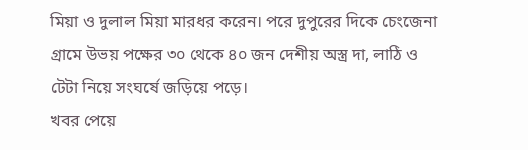মিয়া ও দুলাল মিয়া মারধর করেন। পরে দুপুরের দিকে চেংজেনা গ্রামে উভয় পক্ষের ৩০ থেকে ৪০ জন দেশীয় অস্ত্র দা, লাঠি ও টেটা নিয়ে সংঘর্ষে জড়িয়ে পড়ে।
খবর পেয়ে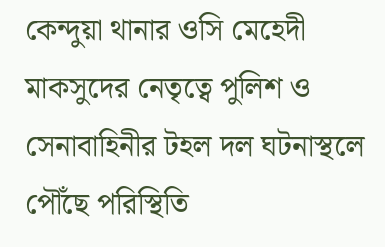কেন্দুয়া থানার ওসি মেহেদী মাকসুদের নেতৃত্বে পুলিশ ও সেনাবাহিনীর টহল দল ঘটনাস্থলে পৌঁছে পরিস্থিতি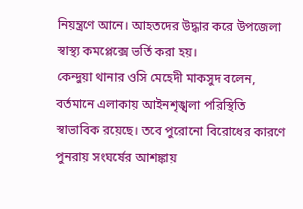নিয়ন্ত্রণে আনে। আহতদের উদ্ধার করে উপজেলা স্বাস্থ্য কমপ্লেক্সে ভর্তি করা হয়।
কেন্দুয়া থানার ওসি মেহেদী মাকসুদ বলেন, বর্তমানে এলাকায় আইনশৃঙ্খলা পরিস্থিতি স্বাভাবিক রয়েছে। তবে পুরোনো বিরোধের কারণে পুনরায় সংঘর্ষের আশঙ্কায়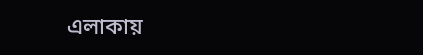এলাকায়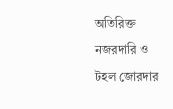অতিরিক্ত নজরদারি ও টহল জোরদার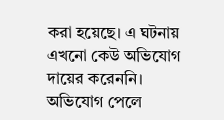করা হয়েছে। এ ঘটনায় এখনো কেউ অভিযোগ দায়ের করেননি। অভিযোগ পেলে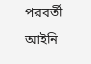পরবর্তী আইনি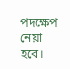পদক্ষেপ নেয়া হবে।